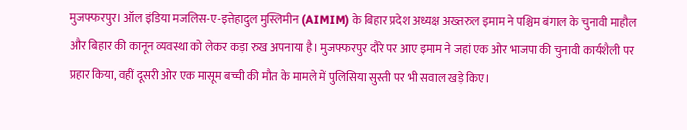मुजफ्फरपुर। ऑल इंडिया मजलिस-ए-इत्तेहादुल मुस्लिमीन (AIMIM) के बिहार प्रदेश अध्यक्ष अख्तरुल इमाम ने पश्चिम बंगाल के चुनावी माहौल और बिहार की कानून व्यवस्था को लेकर कड़ा रुख अपनाया है। मुजफ्फरपुर दौरे पर आए इमाम ने जहां एक ओर भाजपा की चुनावी कार्यशैली पर प्रहार किया, वहीं दूसरी ओर एक मासूम बच्ची की मौत के मामले में पुलिसिया सुस्ती पर भी सवाल खड़े किए।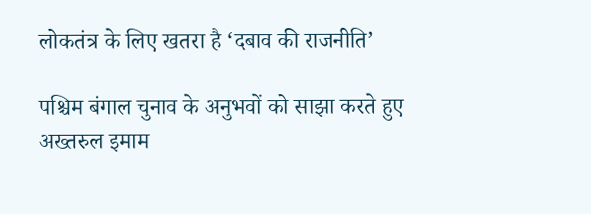लोकतंत्र के लिए खतरा है ‘दबाव की राजनीति’

पश्चिम बंगाल चुनाव के अनुभवों को साझा करते हुए अख्तरुल इमाम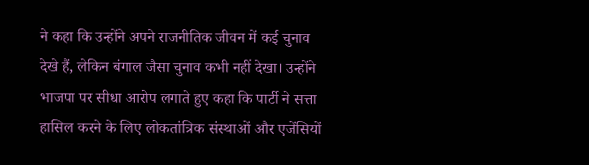ने कहा कि उन्होंने अपने राजनीतिक जीवन में कई चुनाव देखे हैं, लेकिन बंगाल जैसा चुनाव कभी नहीं देखा। उन्होंने भाजपा पर सीधा आरोप लगाते हुए कहा कि पार्टी ने सत्ता हासिल करने के लिए लोकतांत्रिक संस्थाओं और एजेंसियों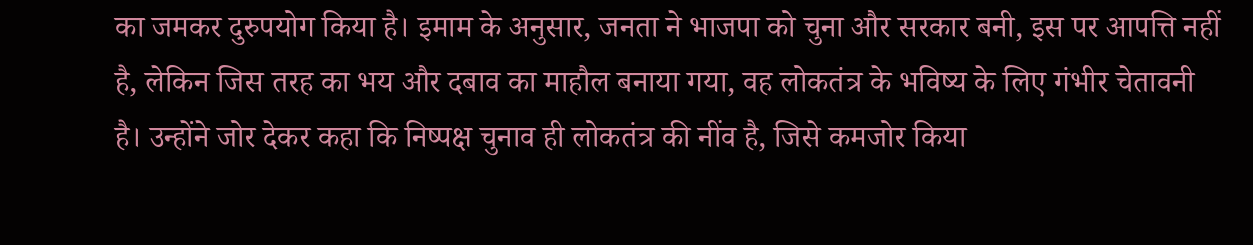का जमकर दुरुपयोग किया है। इमाम के अनुसार, जनता ने भाजपा को चुना और सरकार बनी, इस पर आपत्ति नहीं है, लेकिन जिस तरह का भय और दबाव का माहौल बनाया गया, वह लोकतंत्र के भविष्य के लिए गंभीर चेतावनी है। उन्होंने जोर देकर कहा कि निष्पक्ष चुनाव ही लोकतंत्र की नींव है, जिसे कमजोर किया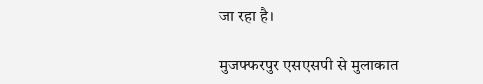जा रहा है।

मुजफ्फरपुर एसएसपी से मुलाकात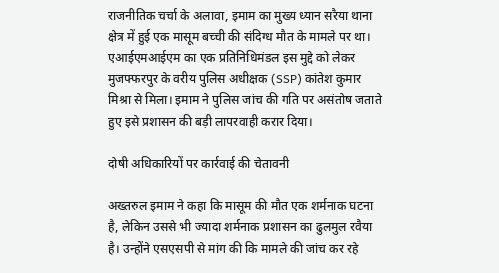राजनीतिक चर्चा के अलावा, इमाम का मुख्य ध्यान सरैया थाना क्षेत्र में हुई एक मासूम बच्ची की संदिग्ध मौत के मामले पर था। एआईएमआईएम का एक प्रतिनिधिमंडल इस मुद्दे को लेकर मुजफ्फरपुर के वरीय पुलिस अधीक्षक (SSP) कांतेश कुमार मिश्रा से मिला। इमाम ने पुलिस जांच की गति पर असंतोष जताते हुए इसे प्रशासन की बड़ी लापरवाही करार दिया।

दोषी अधिकारियों पर कार्रवाई की चेतावनी

अख्तरुल इमाम ने कहा कि मासूम की मौत एक शर्मनाक घटना है, लेकिन उससे भी ज्यादा शर्मनाक प्रशासन का ढुलमुल रवैया है। उन्होंने एसएसपी से मांग की कि मामले की जांच कर रहे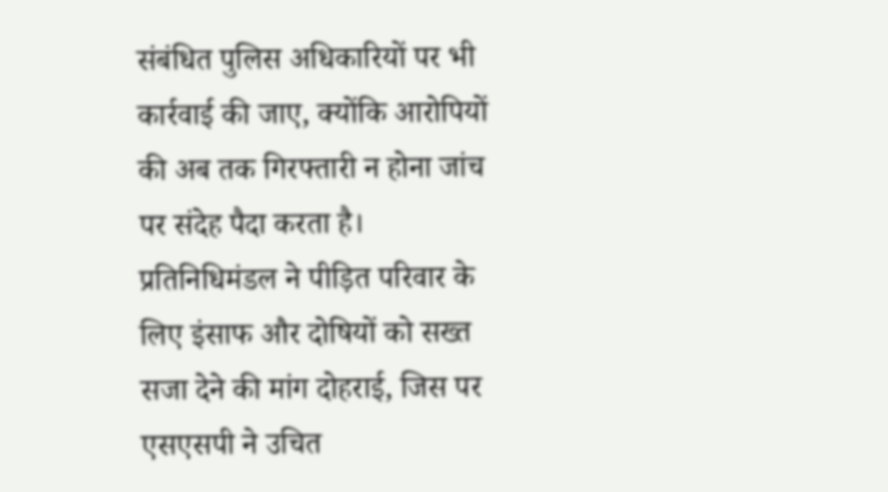संबंधित पुलिस अधिकारियों पर भी कार्रवाई की जाए, क्योंकि आरोपियों की अब तक गिरफ्तारी न होना जांच पर संदेह पैदा करता है। प्रतिनिधिमंडल ने पीड़ित परिवार के लिए इंसाफ और दोषियों को सख्त सजा देने की मांग दोहराई, जिस पर एसएसपी ने उचित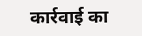कार्रवाई का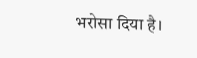भरोसा दिया है।